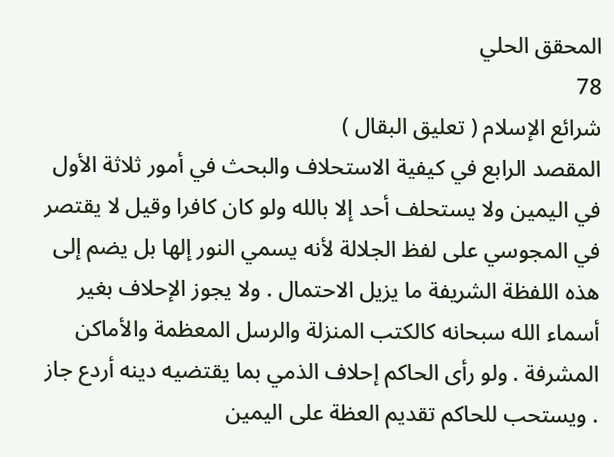المحقق الحلي
78
شرائع الإسلام ( تعليق البقال )
المقصد الرابع في كيفية الاستحلاف والبحث في أمور ثلاثة الأول في اليمين ولا يستحلف أحد إلا بالله ولو كان كافرا وقيل لا يقتصر في المجوسي على لفظ الجلالة لأنه يسمي النور إلها بل يضم إلى هذه اللفظة الشريفة ما يزيل الاحتمال . ولا يجوز الإحلاف بغير أسماء الله سبحانه كالكتب المنزلة والرسل المعظمة والأماكن المشرفة . ولو رأى الحاكم إحلاف الذمي بما يقتضيه دينه أردع جاز . ويستحب للحاكم تقديم العظة على اليمين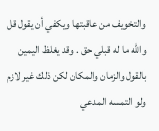والتخويف من عاقبتها ويكفي أن يقول قل والله ما له قبلي حق . وقد يغلظ اليمين بالقول والزمان والمكان لكن ذلك غير لازم ولو التمسه المدعي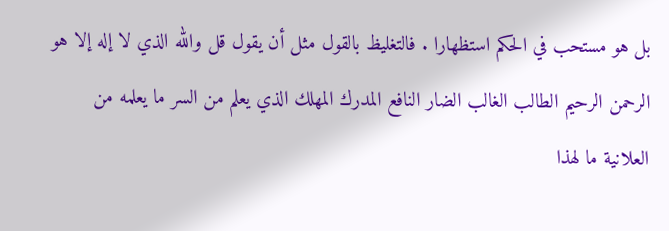بل هو مستحب في الحكم استظهارا . فالتغليظ بالقول مثل أن يقول قل والله الذي لا إله إلا هو الرحمن الرحيم الطالب الغالب الضار النافع المدرك المهلك الذي يعلم من السر ما يعلمه من العلانية ما لهذا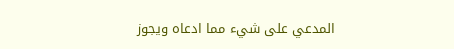المدعي على شيء مما ادعاه ويجوز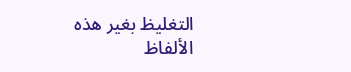التغليظ بغير هذه الألفاظ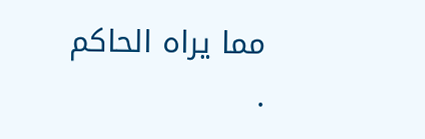مما يراه الحاكم .